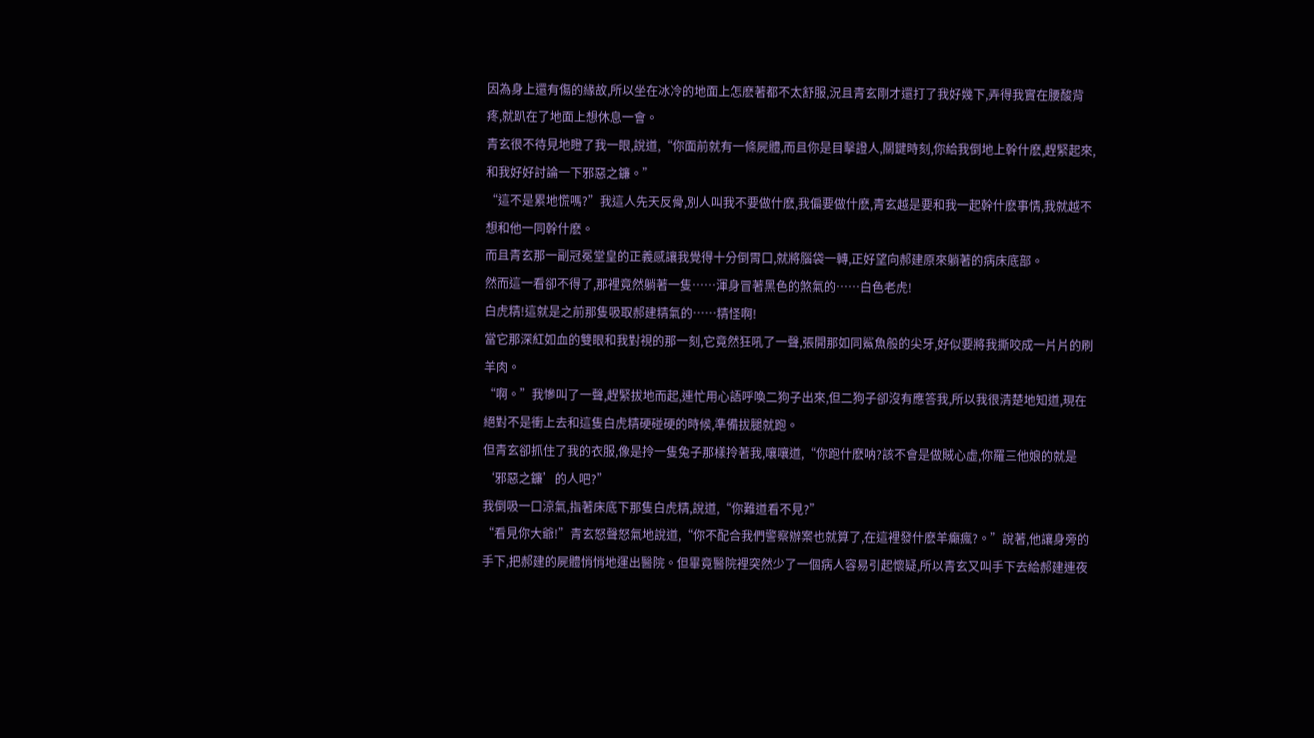因為身上還有傷的緣故,所以坐在冰冷的地面上怎麽著都不太舒服,況且青玄剛才還打了我好幾下,弄得我實在腰酸背疼,就趴在了地面上想休息一會。
青玄很不待見地瞪了我一眼,說道,“你面前就有一條屍體,而且你是目擊證人,關鍵時刻,你給我倒地上幹什麽,趕緊起來,和我好好討論一下邪惡之鐮。”
“這不是累地慌嗎?”我這人先天反骨,別人叫我不要做什麽,我偏要做什麽,青玄越是要和我一起幹什麽事情,我就越不想和他一同幹什麽。
而且青玄那一副冠冕堂皇的正義感讓我覺得十分倒胃口,就將腦袋一轉,正好望向郝建原來躺著的病床底部。
然而這一看卻不得了,那裡竟然躺著一隻……渾身冒著黑色的煞氣的……白色老虎!
白虎精!這就是之前那隻吸取郝建精氣的……精怪啊!
當它那深紅如血的雙眼和我對視的那一刻,它竟然狂吼了一聲,張開那如同鯊魚般的尖牙,好似要將我撕咬成一片片的刷羊肉。
“啊。”我慘叫了一聲,趕緊拔地而起,連忙用心語呼喚二狗子出來,但二狗子卻沒有應答我,所以我很清楚地知道,現在絕對不是衝上去和這隻白虎精硬碰硬的時候,準備拔腿就跑。
但青玄卻抓住了我的衣服,像是拎一隻兔子那樣拎著我,嚷嚷道,“你跑什麽呐?該不會是做賊心虛,你羅三他娘的就是‘邪惡之鐮’的人吧?”
我倒吸一口涼氣,指著床底下那隻白虎精,說道,“你難道看不見?”
“看見你大爺!”青玄怒聲怒氣地說道,“你不配合我們警察辦案也就算了,在這裡發什麽羊癲瘋?。”說著,他讓身旁的手下,把郝建的屍體悄悄地運出醫院。但畢竟醫院裡突然少了一個病人容易引起懷疑,所以青玄又叫手下去給郝建連夜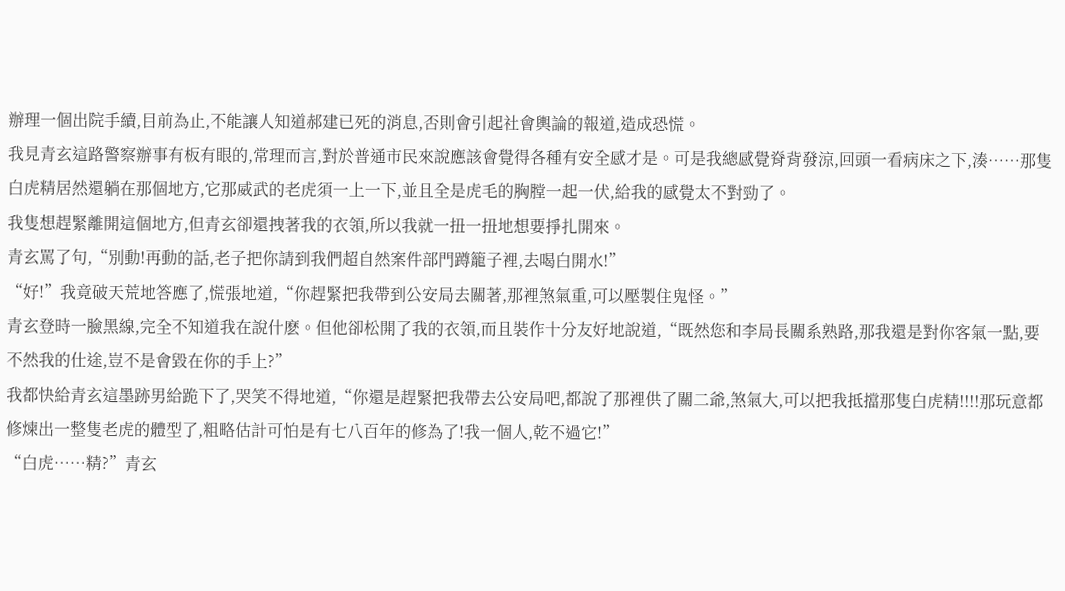辦理一個出院手續,目前為止,不能讓人知道郝建已死的消息,否則會引起社會輿論的報道,造成恐慌。
我見青玄這路警察辦事有板有眼的,常理而言,對於普通市民來說應該會覺得各種有安全感才是。可是我總感覺脊背發涼,回頭一看病床之下,湊……那隻白虎精居然還躺在那個地方,它那威武的老虎須一上一下,並且全是虎毛的胸膛一起一伏,給我的感覺太不對勁了。
我隻想趕緊離開這個地方,但青玄卻還拽著我的衣領,所以我就一扭一扭地想要掙扎開來。
青玄罵了句,“別動!再動的話,老子把你請到我們超自然案件部門蹲籠子裡,去喝白開水!”
“好!”我竟破天荒地答應了,慌張地道,“你趕緊把我帶到公安局去關著,那裡煞氣重,可以壓製住鬼怪。”
青玄登時一臉黑線,完全不知道我在說什麽。但他卻松開了我的衣領,而且裝作十分友好地說道,“既然您和李局長關系熟路,那我還是對你客氣一點,要不然我的仕途,豈不是會毀在你的手上?”
我都快給青玄這墨跡男給跪下了,哭笑不得地道,“你還是趕緊把我帶去公安局吧,都說了那裡供了關二爺,煞氣大,可以把我抵擋那隻白虎精!!!!那玩意都修煉出一整隻老虎的體型了,粗略估計可怕是有七八百年的修為了!我一個人,乾不過它!”
“白虎……精?”青玄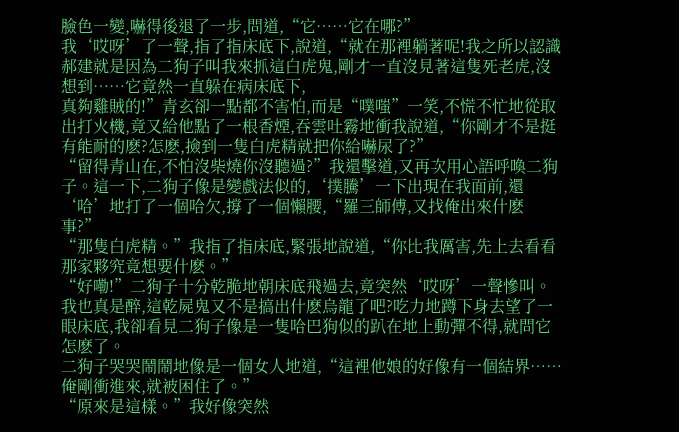臉色一變,嚇得後退了一步,問道,“它……它在哪?”
我‘哎呀’了一聲,指了指床底下,說道,“就在那裡躺著呢!我之所以認識郝建就是因為二狗子叫我來抓這白虎鬼,剛才一直沒見著這隻死老虎,沒想到……它竟然一直躲在病床底下,
真夠雞賊的!”青玄卻一點都不害怕,而是“噗嗤”一笑,不慌不忙地從取出打火機,竟又給他點了一根香煙,吞雲吐霧地衝我說道,“你剛才不是挺有能耐的麽?怎麽,撿到一隻白虎精就把你給嚇尿了?”
“留得青山在,不怕沒柴燒你沒聽過?”我還擊道,又再次用心語呼喚二狗子。這一下,二狗子像是變戲法似的,‘撲騰’一下出現在我面前,還‘哈’地打了一個哈欠,撐了一個懶腰,“羅三師傅,又找俺出來什麽事?”
“那隻白虎精。”我指了指床底,緊張地說道,“你比我厲害,先上去看看那家夥究竟想要什麽。”
“好嘞!”二狗子十分乾脆地朝床底飛過去,竟突然‘哎呀’一聲慘叫。
我也真是醉,這乾屍鬼又不是搞出什麽烏龍了吧?吃力地蹲下身去望了一眼床底,我卻看見二狗子像是一隻哈巴狗似的趴在地上動彈不得,就問它怎麽了。
二狗子哭哭鬧鬧地像是一個女人地道,“這裡他娘的好像有一個結界……俺剛衝進來,就被困住了。”
“原來是這樣。”我好像突然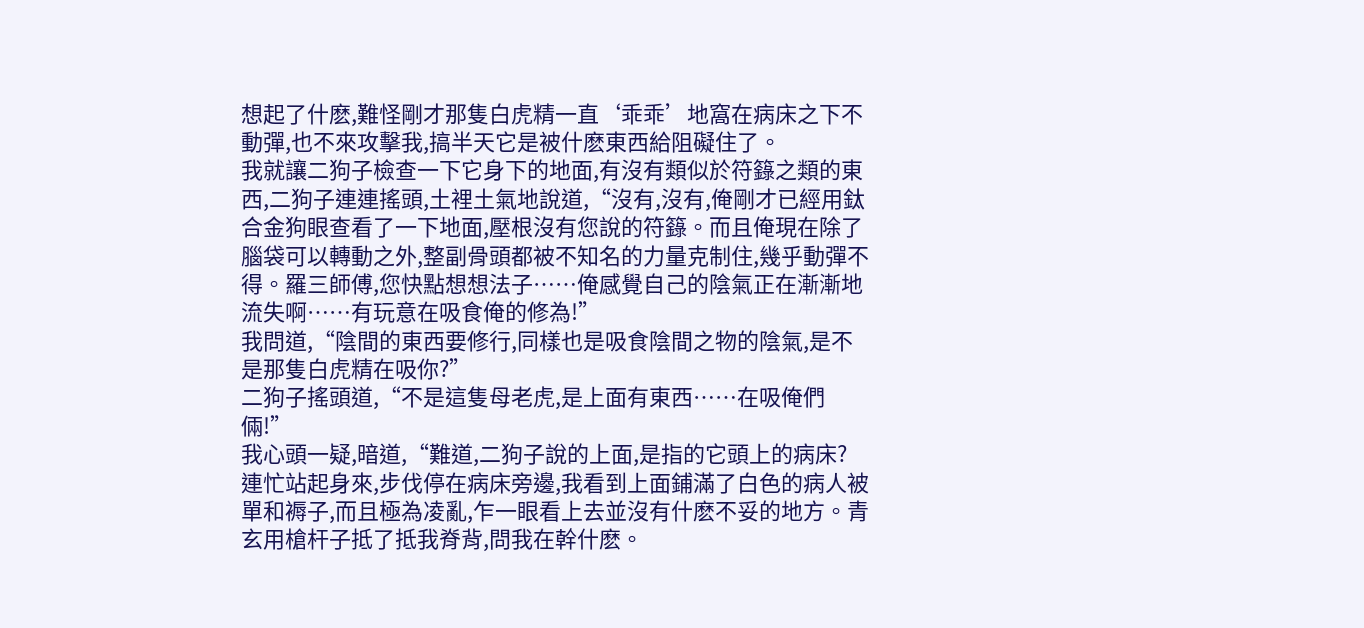想起了什麽,難怪剛才那隻白虎精一直‘乖乖’地窩在病床之下不動彈,也不來攻擊我,搞半天它是被什麽東西給阻礙住了。
我就讓二狗子檢查一下它身下的地面,有沒有類似於符籙之類的東西,二狗子連連搖頭,土裡土氣地說道,“沒有,沒有,俺剛才已經用鈦合金狗眼查看了一下地面,壓根沒有您說的符籙。而且俺現在除了腦袋可以轉動之外,整副骨頭都被不知名的力量克制住,幾乎動彈不得。羅三師傅,您快點想想法子……俺感覺自己的陰氣正在漸漸地流失啊……有玩意在吸食俺的修為!”
我問道,“陰間的東西要修行,同樣也是吸食陰間之物的陰氣,是不是那隻白虎精在吸你?”
二狗子搖頭道,“不是這隻母老虎,是上面有東西……在吸俺們倆!”
我心頭一疑,暗道,“難道,二狗子說的上面,是指的它頭上的病床?
連忙站起身來,步伐停在病床旁邊,我看到上面鋪滿了白色的病人被單和褥子,而且極為凌亂,乍一眼看上去並沒有什麽不妥的地方。青玄用槍杆子抵了抵我脊背,問我在幹什麽。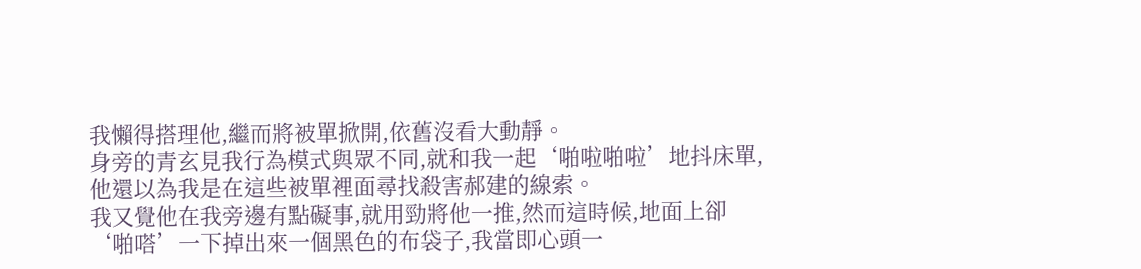我懶得搭理他,繼而將被單掀開,依舊沒看大動靜。
身旁的青玄見我行為模式與眾不同,就和我一起‘啪啦啪啦’地抖床單,他還以為我是在這些被單裡面尋找殺害郝建的線索。
我又覺他在我旁邊有點礙事,就用勁將他一推,然而這時候,地面上卻‘啪嗒’一下掉出來一個黑色的布袋子,我當即心頭一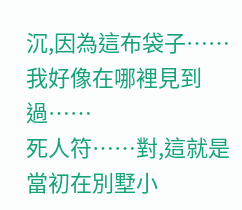沉,因為這布袋子……我好像在哪裡見到過……
死人符……對,這就是當初在別墅小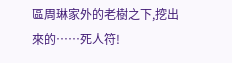區周琳家外的老樹之下,挖出來的……死人符!